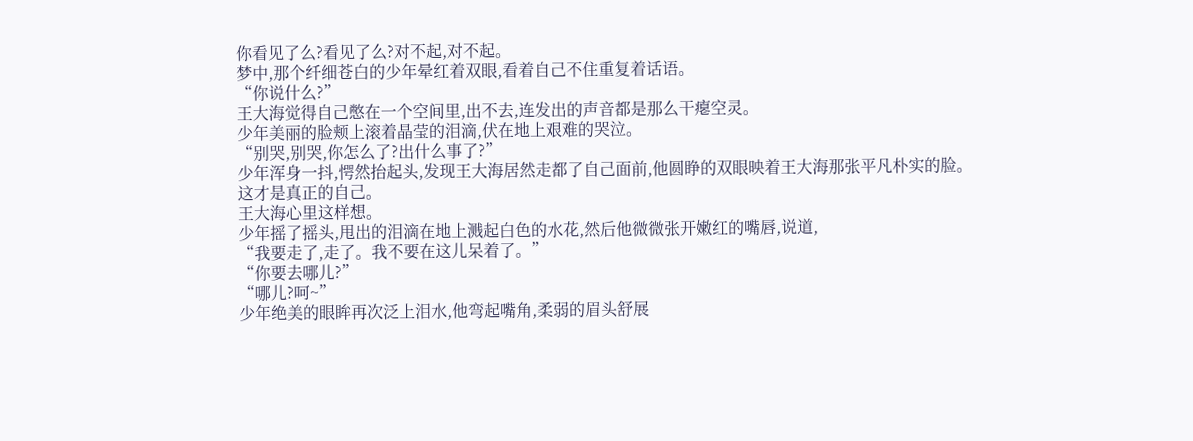你看见了么?看见了么?对不起,对不起。
梦中,那个纤细苍白的少年晕红着双眼,看着自己不住重复着话语。
“你说什么?”
王大海觉得自己憋在一个空间里,出不去,连发出的声音都是那么干瘪空灵。
少年美丽的脸颊上滚着晶莹的泪滴,伏在地上艰难的哭泣。
“别哭,别哭,你怎么了?出什么事了?”
少年浑身一抖,愕然抬起头,发现王大海居然走都了自己面前,他圆睁的双眼映着王大海那张平凡朴实的脸。
这才是真正的自己。
王大海心里这样想。
少年摇了摇头,甩出的泪滴在地上溅起白色的水花,然后他微微张开嫩红的嘴唇,说道,
“我要走了,走了。我不要在这儿呆着了。”
“你要去哪儿?”
“哪儿?呵~”
少年绝美的眼眸再次泛上泪水,他弯起嘴角,柔弱的眉头舒展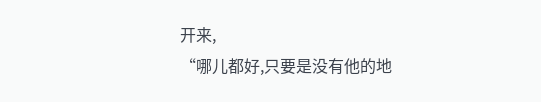开来,
“哪儿都好,只要是没有他的地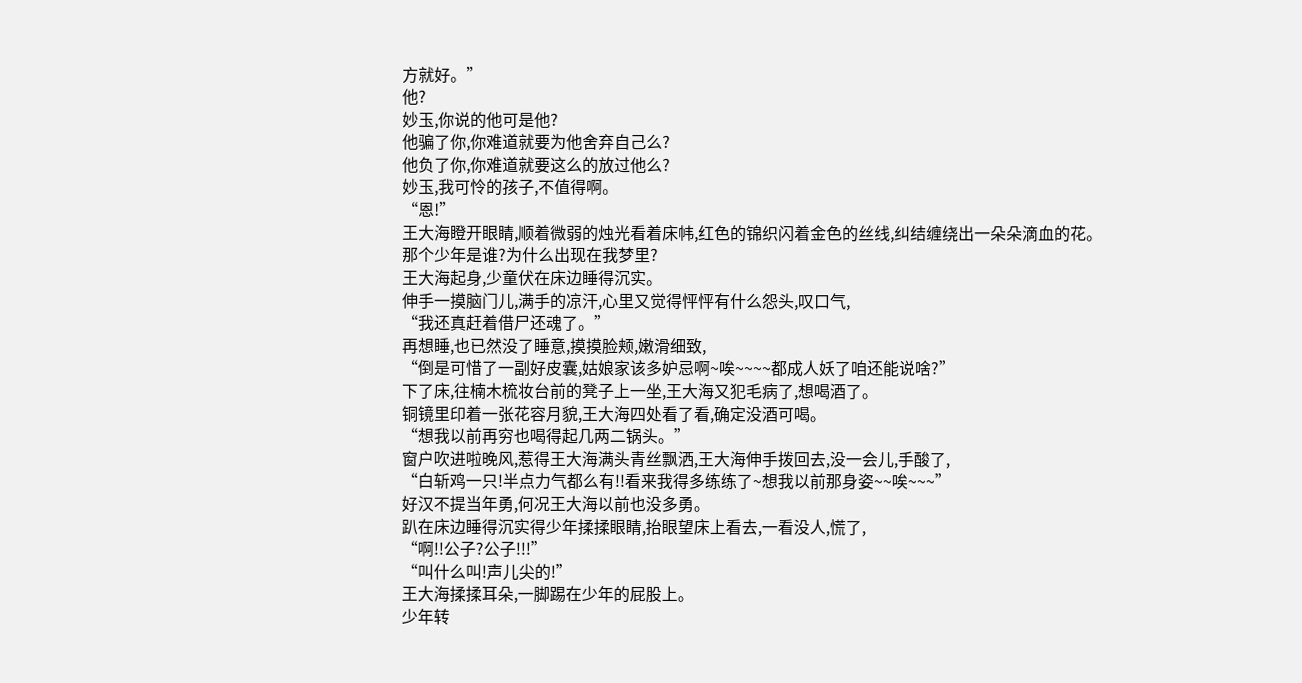方就好。”
他?
妙玉,你说的他可是他?
他骗了你,你难道就要为他舍弃自己么?
他负了你,你难道就要这么的放过他么?
妙玉,我可怜的孩子,不值得啊。
“恩!”
王大海瞪开眼睛,顺着微弱的烛光看着床帏,红色的锦织闪着金色的丝线,纠结缠绕出一朵朵滴血的花。
那个少年是谁?为什么出现在我梦里?
王大海起身,少童伏在床边睡得沉实。
伸手一摸脑门儿,满手的凉汗,心里又觉得怦怦有什么怨头,叹口气,
“我还真赶着借尸还魂了。”
再想睡,也已然没了睡意,摸摸脸颊,嫩滑细致,
“倒是可惜了一副好皮囊,姑娘家该多妒忌啊~唉~~~~都成人妖了咱还能说啥?”
下了床,往楠木梳妆台前的凳子上一坐,王大海又犯毛病了,想喝酒了。
铜镜里印着一张花容月貌,王大海四处看了看,确定没酒可喝。
“想我以前再穷也喝得起几两二锅头。”
窗户吹进啦晚风,惹得王大海满头青丝飘洒,王大海伸手拨回去,没一会儿,手酸了,
“白斩鸡一只!半点力气都么有!!看来我得多练练了~想我以前那身姿~~唉~~~”
好汉不提当年勇,何况王大海以前也没多勇。
趴在床边睡得沉实得少年揉揉眼睛,抬眼望床上看去,一看没人,慌了,
“啊!!公子?公子!!!”
“叫什么叫!声儿尖的!”
王大海揉揉耳朵,一脚踢在少年的屁股上。
少年转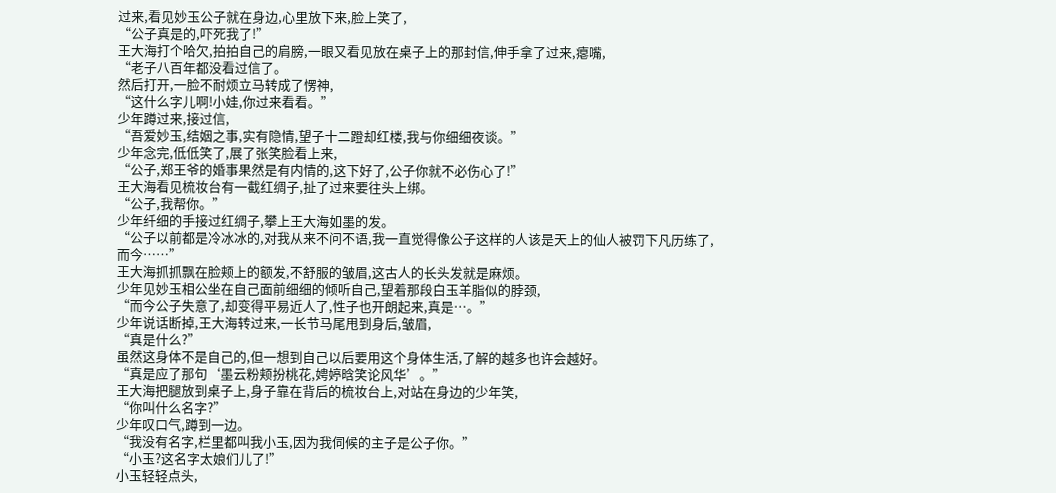过来,看见妙玉公子就在身边,心里放下来,脸上笑了,
“公子真是的,吓死我了!”
王大海打个哈欠,拍拍自己的肩膀,一眼又看见放在桌子上的那封信,伸手拿了过来,瘪嘴,
“老子八百年都没看过信了。
然后打开,一脸不耐烦立马转成了愣神,
“这什么字儿啊!小娃,你过来看看。”
少年蹲过来,接过信,
“吾爱妙玉,结姻之事,实有隐情,望子十二蹬却红楼,我与你细细夜谈。”
少年念完,低低笑了,展了张笑脸看上来,
“公子,郑王爷的婚事果然是有内情的,这下好了,公子你就不必伤心了!”
王大海看见梳妆台有一截红绸子,扯了过来要往头上绑。
“公子,我帮你。”
少年纤细的手接过红绸子,攀上王大海如墨的发。
“公子以前都是冷冰冰的,对我从来不问不语,我一直觉得像公子这样的人该是天上的仙人被罚下凡历练了,而今……”
王大海抓抓飘在脸颊上的额发,不舒服的皱眉,这古人的长头发就是麻烦。
少年见妙玉相公坐在自己面前细细的倾听自己,望着那段白玉羊脂似的脖颈,
“而今公子失意了,却变得平易近人了,性子也开朗起来,真是…。”
少年说话断掉,王大海转过来,一长节马尾甩到身后,皱眉,
“真是什么?”
虽然这身体不是自己的,但一想到自己以后要用这个身体生活,了解的越多也许会越好。
“真是应了那句‘墨云粉颊扮桃花,娉婷晗笑论风华’。”
王大海把腿放到桌子上,身子靠在背后的梳妆台上,对站在身边的少年笑,
“你叫什么名字?”
少年叹口气,蹲到一边。
“我没有名字,栏里都叫我小玉,因为我伺候的主子是公子你。”
“小玉?这名字太娘们儿了!”
小玉轻轻点头,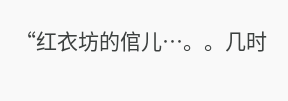“红衣坊的倌儿…。。几时